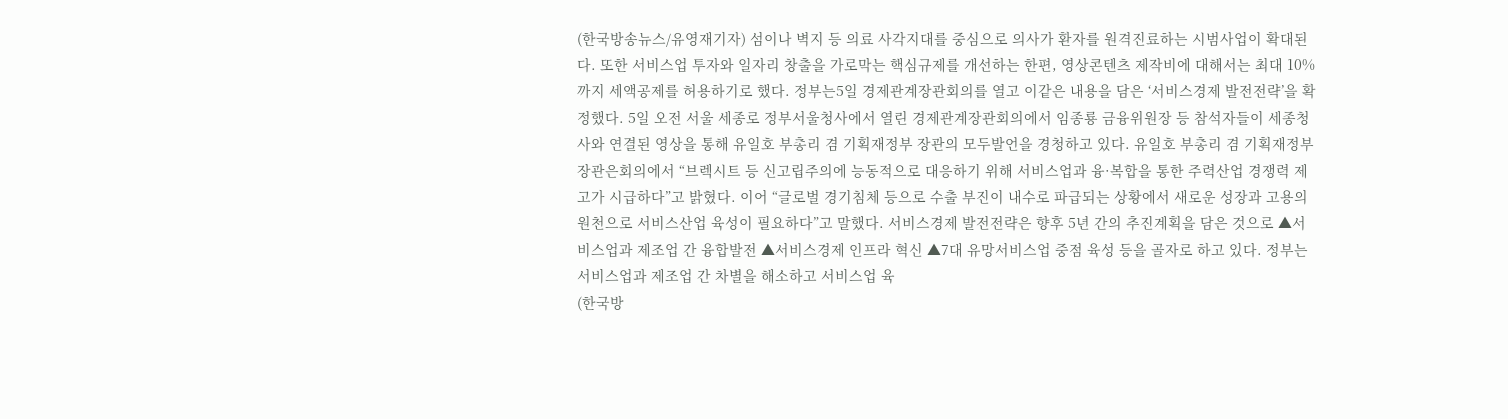(한국방송뉴스/유영재기자) 섬이나 벽지 등 의료 사각지대를 중심으로 의사가 환자를 원격진료하는 시범사업이 확대된다. 또한 서비스업 투자와 일자리 창출을 가로막는 핵심규제를 개선하는 한편, 영상콘텐츠 제작비에 대해서는 최대 10%까지 세액공제를 허용하기로 했다. 정부는5일 경제관계장관회의를 열고 이같은 내용을 담은 ‘서비스경제 발전전략’을 확정했다. 5일 오전 서울 세종로 정부서울청사에서 열린 경제관계장관회의에서 임종룡 금융위원장 등 참석자들이 세종청사와 연결된 영상을 통해 유일호 부총리 겸 기획재정부 장관의 모두발언을 경청하고 있다. 유일호 부총리 겸 기획재정부 장관은회의에서 “브렉시트 등 신고립주의에 능동적으로 대응하기 위해 서비스업과 융·복합을 통한 주력산업 경쟁력 제고가 시급하다”고 밝혔다. 이어 “글로벌 경기침체 등으로 수출 부진이 내수로 파급되는 상황에서 새로운 성장과 고용의 원천으로 서비스산업 육성이 필요하다”고 말했다. 서비스경제 발전전략은 향후 5년 간의 추진계획을 담은 것으로 ▲서비스업과 제조업 간 융합발전 ▲서비스경제 인프라 혁신 ▲7대 유망서비스업 중점 육성 등을 골자로 하고 있다. 정부는 서비스업과 제조업 간 차별을 해소하고 서비스업 육
(한국방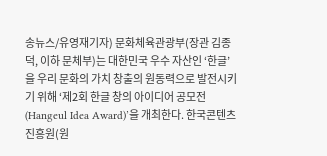송뉴스/유영재기자) 문화체육관광부(장관 김종덕, 이하 문체부)는 대한민국 우수 자산인 ‘한글’을 우리 문화의 가치 창출의 원동력으로 발전시키기 위해 ‘제2회 한글 창의 아이디어 공모전(Hangeul Idea Award)’을 개최한다. 한국콘텐츠진흥원(원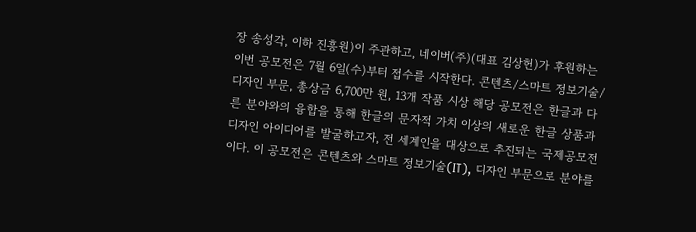장 송성각, 이하 진흥원)이 주관하고, 네이버(주)(대표 김상헌)가 후원하는 이번 공모전은 7월 6일(수)부터 접수를 시작한다. 콘텐츠/스마트 정보기술/디자인 부문, 총상금 6,700만 원, 13개 작품 시상 해당 공모전은 한글과 다른 분야와의 융합을 통해 한글의 문자적 가치 이상의 새로운 한글 상품과 디자인 아이디어를 발굴하고자, 전 세계인을 대상으로 추진되는 국제공모전이다. 이 공모전은 콘텐츠와 스마트 정보기술(IT), 디자인 부문으로 분야를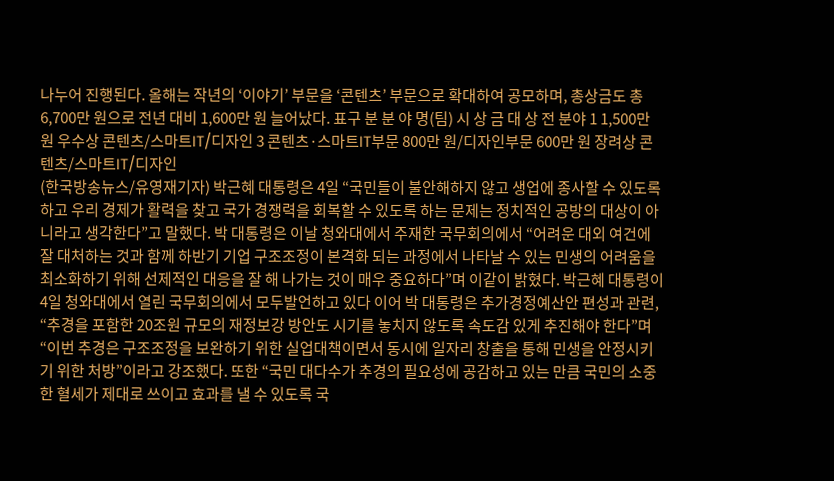나누어 진행된다. 올해는 작년의 ‘이야기’ 부문을 ‘콘텐츠’ 부문으로 확대하여 공모하며, 총상금도 총 6,700만 원으로 전년 대비 1,600만 원 늘어났다. 표구 분 분 야 명(팀) 시 상 금 대 상 전 분야 1 1,500만 원 우수상 콘텐츠/스마트IT/디자인 3 콘텐츠·스마트IT부문 800만 원/디자인부문 600만 원 장려상 콘텐츠/스마트IT/디자인
(한국방송뉴스/유영재기자) 박근혜 대통령은 4일 “국민들이 불안해하지 않고 생업에 종사할 수 있도록 하고 우리 경제가 활력을 찾고 국가 경쟁력을 회복할 수 있도록 하는 문제는 정치적인 공방의 대상이 아니라고 생각한다”고 말했다. 박 대통령은 이날 청와대에서 주재한 국무회의에서 “어려운 대외 여건에 잘 대처하는 것과 함께 하반기 기업 구조조정이 본격화 되는 과정에서 나타날 수 있는 민생의 어려움을 최소화하기 위해 선제적인 대응을 잘 해 나가는 것이 매우 중요하다”며 이같이 밝혔다. 박근혜 대통령이 4일 청와대에서 열린 국무회의에서 모두발언하고 있다 이어 박 대통령은 추가경정예산안 편성과 관련, “추경을 포함한 20조원 규모의 재정보강 방안도 시기를 놓치지 않도록 속도감 있게 추진해야 한다”며 “이번 추경은 구조조정을 보완하기 위한 실업대책이면서 동시에 일자리 창출을 통해 민생을 안정시키기 위한 처방”이라고 강조했다. 또한 “국민 대다수가 추경의 필요성에 공감하고 있는 만큼 국민의 소중한 혈세가 제대로 쓰이고 효과를 낼 수 있도록 국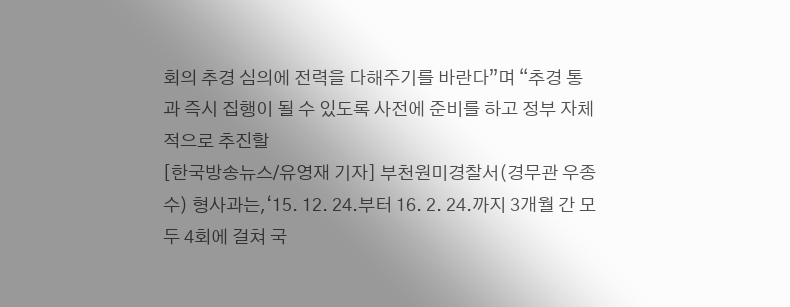회의 추경 심의에 전력을 다해주기를 바란다”며 “추경 통과 즉시 집행이 될 수 있도록 사전에 준비를 하고 정부 자체적으로 추진할
[한국방송뉴스/유영재 기자] 부천원미경찰서(경무관 우종수) 형사과는,‘15. 12. 24.부터 16. 2. 24.까지 3개월 간 모두 4회에 걸쳐 국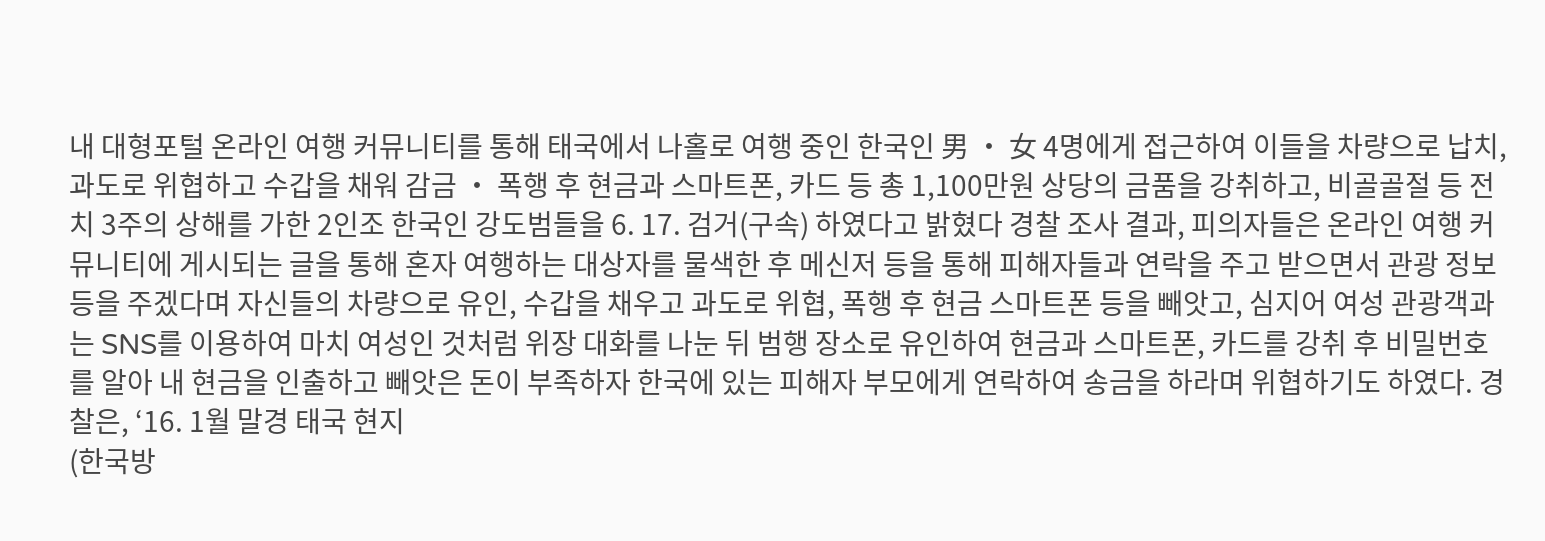내 대형포털 온라인 여행 커뮤니티를 통해 태국에서 나홀로 여행 중인 한국인 男 ‧ 女 4명에게 접근하여 이들을 차량으로 납치, 과도로 위협하고 수갑을 채워 감금 ‧ 폭행 후 현금과 스마트폰, 카드 등 총 1,100만원 상당의 금품을 강취하고, 비골골절 등 전치 3주의 상해를 가한 2인조 한국인 강도범들을 6. 17. 검거(구속) 하였다고 밝혔다 경찰 조사 결과, 피의자들은 온라인 여행 커뮤니티에 게시되는 글을 통해 혼자 여행하는 대상자를 물색한 후 메신저 등을 통해 피해자들과 연락을 주고 받으면서 관광 정보 등을 주겠다며 자신들의 차량으로 유인, 수갑을 채우고 과도로 위협, 폭행 후 현금 스마트폰 등을 빼앗고, 심지어 여성 관광객과는 SNS를 이용하여 마치 여성인 것처럼 위장 대화를 나눈 뒤 범행 장소로 유인하여 현금과 스마트폰, 카드를 강취 후 비밀번호를 알아 내 현금을 인출하고 빼앗은 돈이 부족하자 한국에 있는 피해자 부모에게 연락하여 송금을 하라며 위협하기도 하였다. 경찰은, ‘16. 1월 말경 태국 현지
(한국방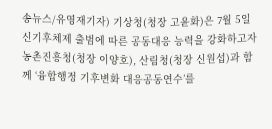송뉴스/유영재기자) 기상청(청장 고윤화)은 7월 5일 신기후체제 출범에 따른 공동대응 능력을 강화하고자농촌진흥청(청장 이양호), 산림청(청장 신원섭)과 함께 ‘융합행정 기후변화 대응공동연수’를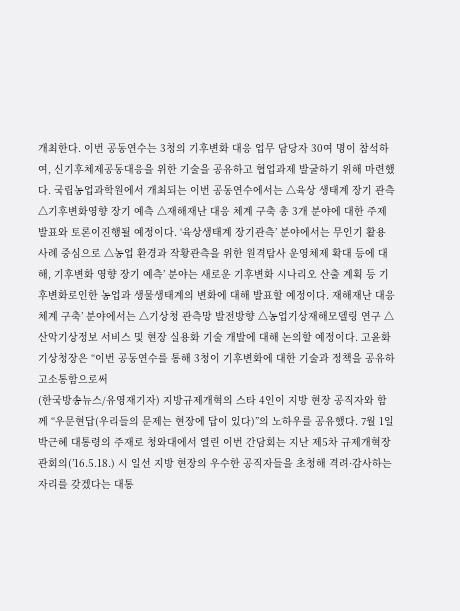개최한다. 이번 공동연수는 3청의 기후변화 대응 업무 담당자 30여 명이 참석하여, 신기후체제공동대응을 위한 기술을 공유하고 협업과제 발굴하기 위해 마련했다. 국립농업과학원에서 개최되는 이번 공동연수에서는 △육상 생태계 장기 관측 △기후변화영향 장기 예측 △재해재난 대응 체계 구축 총 3개 분야에 대한 주제발표와 토론이진행될 예정이다. ‘육상생태계 장기관측’ 분야에서는 무인기 활용 사례 중심으로 △농업 환경과 작황관측을 위한 원격탐사 운영체제 확대 등에 대해, 기후변화 영향 장기 예측’ 분야는 새로운 기후변화 시나리오 산출 계획 등 기후변화로인한 농업과 생물생태계의 변화에 대해 발표할 예정이다. 재해재난 대응 체계 구축’ 분야에서는 △기상청 관측망 발전방향 △농업기상재해모델링 연구 △산악기상정보 서비스 및 현장 실용화 기술 개발에 대해 논의할 예정이다. 고윤화 기상청장은 “이번 공동연수를 통해 3청이 기후변화에 대한 기술과 정책을 공유하고소통함으로써
(한국방송뉴스/유영재기자) 지방규제개혁의 스타 4인이 지방 현장 공직자와 함께 “우문현답(우리들의 문제는 현장에 답이 있다)”의 노하우를 공유했다. 7월 1일 박근혜 대통령의 주재로 청와대에서 열린 이번 간담회는 지난 제5차 규제개혁장관회의(’16.5.18.) 시 일선 지방 현장의 우수한 공직자들을 초청해 격려·감사하는 자리를 갖겠다는 대통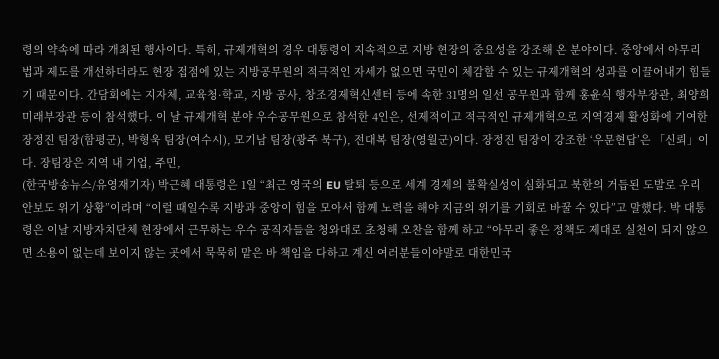령의 약속에 따라 개최된 행사이다. 특히, 규제개혁의 경우 대통령이 지속적으로 지방 현장의 중요성을 강조해 온 분야이다. 중앙에서 아무리 법과 제도를 개선하더라도 현장 접점에 있는 지방공무원의 적극적인 자세가 없으면 국민이 체감할 수 있는 규제개혁의 성과를 이끌어내기 힘들기 때문이다. 간담회에는 지자체, 교육청·학교, 지방 공사, 창조경제혁신센터 등에 속한 31명의 일선 공무원과 함께 홍윤식 행자부장관, 최양희 미래부장관 등이 참석했다. 이 날 규제개혁 분야 우수공무원으로 참석한 4인은, 선제적이고 적극적인 규제개혁으로 지역경제 활성화에 기여한 장정진 팀장(함평군), 박형욱 팀장(여수시), 모기남 팀장(광주 북구), 전대복 팀장(영월군)이다. 장정진 팀장이 강조한 ‘우문현답’은 「신뢰」이다. 장팀장은 지역 내 기업, 주민,
(한국방송뉴스/유영재기자) 박근혜 대통령은 1일 “최근 영국의 EU 탈퇴 등으로 세계 경제의 불확실성이 심화되고 북한의 거듭된 도발로 우리 안보도 위기 상황”이라며 “이럴 때일수록 지방과 중앙이 힘을 모아서 함께 노력을 해야 지금의 위기를 기회로 바꿀 수 있다”고 말했다. 박 대통령은 이날 지방자치단체 현장에서 근무하는 우수 공직자들을 청와대로 초청해 오찬을 함께 하고 “아무리 좋은 정책도 제대로 실천이 되지 않으면 소용이 없는데 보이지 않는 곳에서 묵묵히 맡은 바 책임을 다하고 계신 여러분들이야말로 대한민국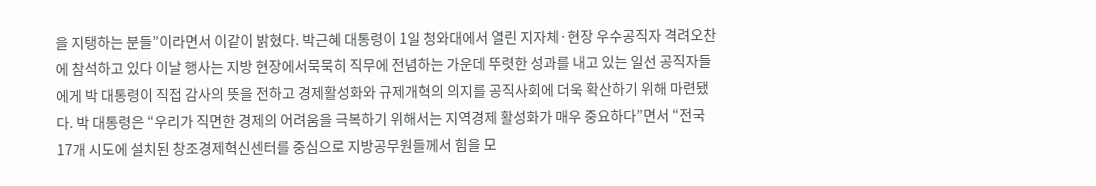을 지탱하는 분들”이라면서 이같이 밝혔다. 박근혜 대통령이 1일 청와대에서 열린 지자체·현장 우수공직자 격려오찬에 참석하고 있다 이날 행사는 지방 현장에서묵묵히 직무에 전념하는 가운데 뚜렷한 성과를 내고 있는 일선 공직자들에게 박 대통령이 직접 감사의 뜻을 전하고 경제활성화와 규제개혁의 의지를 공직사회에 더욱 확산하기 위해 마련됐다. 박 대통령은 “우리가 직면한 경제의 어려움을 극복하기 위해서는 지역경제 활성화가 매우 중요하다”면서 “전국 17개 시도에 설치된 창조경제혁신센터를 중심으로 지방공무원들께서 힘을 모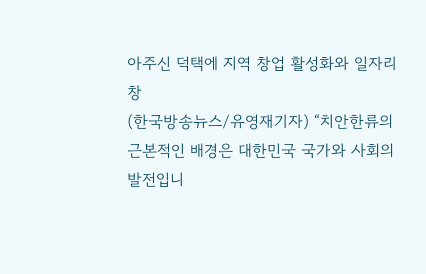아주신 덕택에 지역 창업 활성화와 일자리 창
(한국방송뉴스/유영재기자) “치안한류의 근본적인 배경은 대한민국 국가와 사회의 발전입니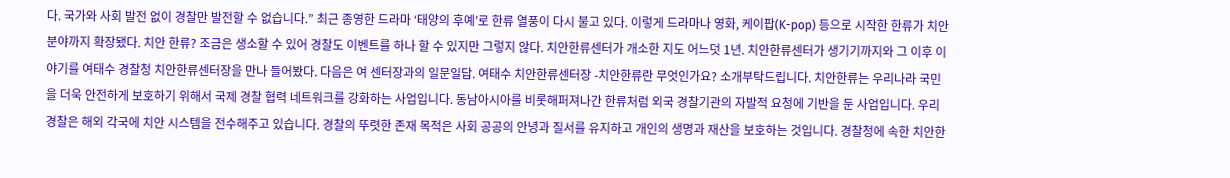다. 국가와 사회 발전 없이 경찰만 발전할 수 없습니다.” 최근 종영한 드라마 ‘태양의 후예’로 한류 열풍이 다시 불고 있다. 이렇게 드라마나 영화, 케이팝(K-pop) 등으로 시작한 한류가 치안 분야까지 확장됐다. 치안 한류? 조금은 생소할 수 있어 경찰도 이벤트를 하나 할 수 있지만 그렇지 않다. 치안한류센터가 개소한 지도 어느덧 1년. 치안한류센터가 생기기까지와 그 이후 이야기를 여태수 경찰청 치안한류센터장을 만나 들어봤다. 다음은 여 센터장과의 일문일답. 여태수 치안한류센터장 -치안한류란 무엇인가요? 소개부탁드립니다. 치안한류는 우리나라 국민을 더욱 안전하게 보호하기 위해서 국제 경찰 협력 네트워크를 강화하는 사업입니다. 동남아시아를 비롯해퍼져나간 한류처럼 외국 경찰기관의 자발적 요청에 기반을 둔 사업입니다. 우리 경찰은 해외 각국에 치안 시스템을 전수해주고 있습니다. 경찰의 뚜렷한 존재 목적은 사회 공공의 안녕과 질서를 유지하고 개인의 생명과 재산을 보호하는 것입니다. 경찰청에 속한 치안한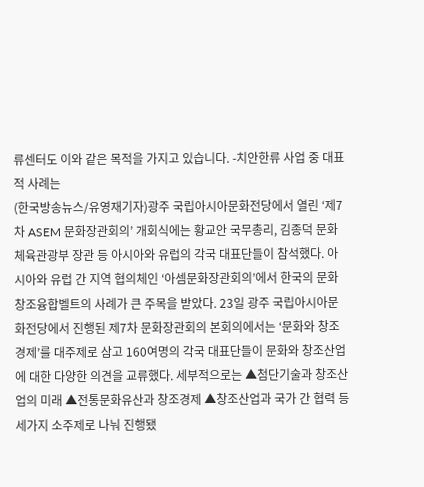류센터도 이와 같은 목적을 가지고 있습니다. -치안한류 사업 중 대표적 사례는
(한국방송뉴스/유영재기자)광주 국립아시아문화전당에서 열린 ‘제7차 ASEM 문화장관회의’ 개회식에는 황교안 국무총리, 김종덕 문화체육관광부 장관 등 아시아와 유럽의 각국 대표단들이 참석했다. 아시아와 유럽 간 지역 협의체인 ‘아셈문화장관회의’에서 한국의 문화창조융합벨트의 사례가 큰 주목을 받았다. 23일 광주 국립아시아문화전당에서 진행된 제7차 문화장관회의 본회의에서는 ‘문화와 창조경제’를 대주제로 삼고 160여명의 각국 대표단들이 문화와 창조산업에 대한 다양한 의견을 교류했다. 세부적으로는 ▲첨단기술과 창조산업의 미래 ▲전통문화유산과 창조경제 ▲창조산업과 국가 간 협력 등 세가지 소주제로 나눠 진행됐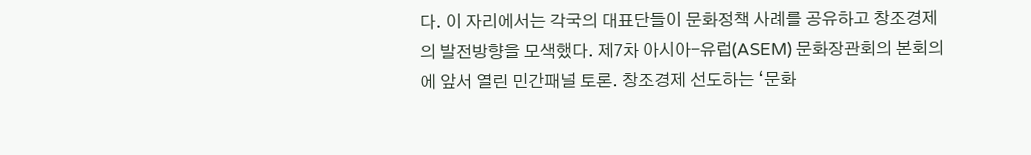다. 이 자리에서는 각국의 대표단들이 문화정책 사례를 공유하고 창조경제의 발전방향을 모색했다. 제7차 아시아-유럽(ASEM) 문화장관회의 본회의에 앞서 열린 민간패널 토론. 창조경제 선도하는 ‘문화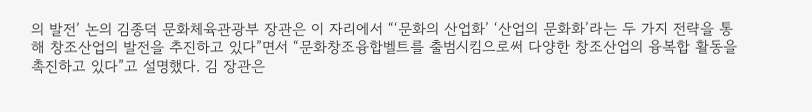의 발전’ 논의 김종덕 문화체육관광부 장관은 이 자리에서 “‘문화의 산업화’ ‘산업의 문화화’라는 두 가지 전략을 통해 창조산업의 발전을 추진하고 있다”면서 “문화창조융합벨트를 출범시킴으로써 다양한 창조산업의 융복합 활동을 촉진하고 있다”고 설명했다. 김 장관은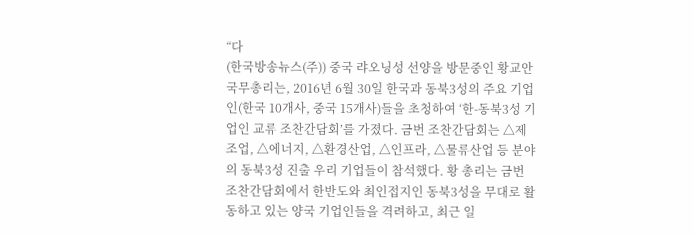“다
(한국방송뉴스(주)) 중국 랴오닝성 선양을 방문중인 황교안 국무총리는, 2016년 6월 30일 한국과 동북3성의 주요 기업인(한국 10개사, 중국 15개사)들을 초청하여 ‘한-동북3성 기업인 교류 조찬간담회’를 가졌다. 금번 조찬간담회는 △제조업, △에너지, △환경산업, △인프라, △물류산업 등 분야의 동북3성 진출 우리 기업들이 참석했다. 황 총리는 금번 조찬간담회에서 한반도와 최인접지인 동북3성을 무대로 활동하고 있는 양국 기업인들을 격려하고, 최근 일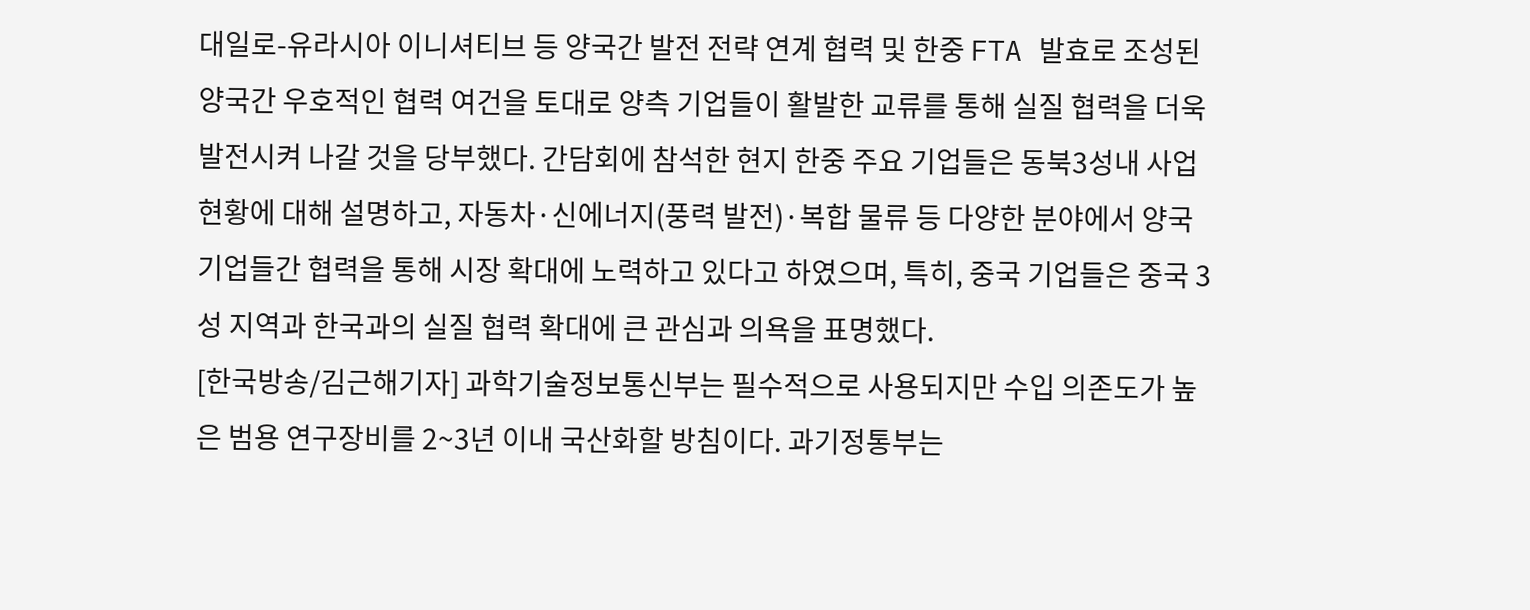대일로-유라시아 이니셔티브 등 양국간 발전 전략 연계 협력 및 한중 FTA 발효로 조성된 양국간 우호적인 협력 여건을 토대로 양측 기업들이 활발한 교류를 통해 실질 협력을 더욱 발전시켜 나갈 것을 당부했다. 간담회에 참석한 현지 한중 주요 기업들은 동북3성내 사업현황에 대해 설명하고, 자동차·신에너지(풍력 발전)·복합 물류 등 다양한 분야에서 양국 기업들간 협력을 통해 시장 확대에 노력하고 있다고 하였으며, 특히, 중국 기업들은 중국 3성 지역과 한국과의 실질 협력 확대에 큰 관심과 의욕을 표명했다.
[한국방송/김근해기자] 과학기술정보통신부는 필수적으로 사용되지만 수입 의존도가 높은 범용 연구장비를 2~3년 이내 국산화할 방침이다. 과기정통부는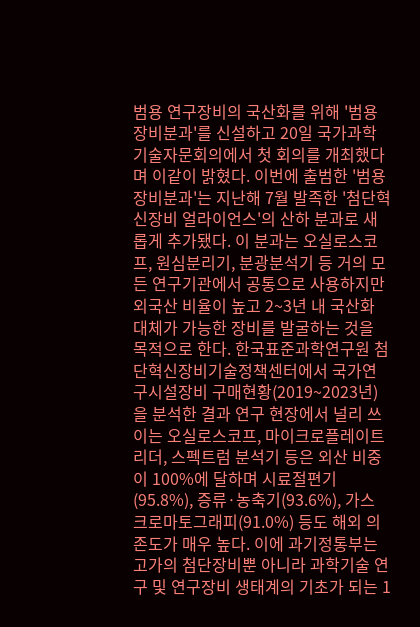범용 연구장비의 국산화를 위해 '범용장비분과'를 신설하고 20일 국가과학기술자문회의에서 첫 회의를 개최했다며 이같이 밝혔다. 이번에 출범한 '범용장비분과'는 지난해 7월 발족한 '첨단혁신장비 얼라이언스'의 산하 분과로 새롭게 추가됐다. 이 분과는 오실로스코프, 원심분리기, 분광분석기 등 거의 모든 연구기관에서 공통으로 사용하지만 외국산 비율이 높고 2~3년 내 국산화 대체가 가능한 장비를 발굴하는 것을 목적으로 한다. 한국표준과학연구원 첨단혁신장비기술정책센터에서 국가연구시설장비 구매현황(2019~2023년)을 분석한 결과 연구 현장에서 널리 쓰이는 오실로스코프, 마이크로플레이트 리더, 스펙트럼 분석기 등은 외산 비중이 100%에 달하며 시료절편기(95.8%), 증류·농축기(93.6%), 가스 크로마토그래피(91.0%) 등도 해외 의존도가 매우 높다. 이에 과기정통부는 고가의 첨단장비뿐 아니라 과학기술 연구 및 연구장비 생태계의 기초가 되는 1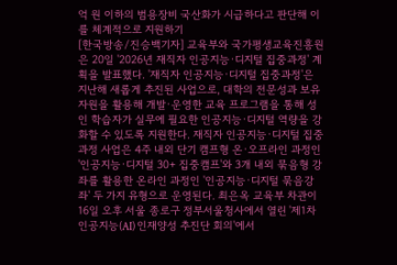억 원 이하의 범용장비 국산화가 시급하다고 판단해 이를 체계적으로 지원하기
[한국방송/진승백기자] 교육부와 국가평생교육진흥원은 20일 '2026년 재직자 인공지능·디지털 집중과정' 계획을 발표했다. '재직자 인공지능·디지털 집중과정'은 지난해 새롭게 추진된 사업으로, 대학의 전문성과 보유 자원을 활용해 개발·운영한 교육 프로그램을 통해 성인 학습자가 실무에 필요한 인공지능·디지털 역량을 강화할 수 있도록 지원한다. 재직자 인공지능·디지털 집중과정 사업은 4주 내외 단기 캠프형 온·오프라인 과정인 '인공지능·디지털 30+ 집중캠프'와 3개 내외 묶음형 강좌를 활용한 온라인 과정인 '인공지능·디지털 묶음강좌' 두 가지 유형으로 운영된다. 최은옥 교육부 차관이 16일 오후 서울 종로구 정부서울청사에서 열린 '제1차 인공지능(AI) 인재양성 추진단 회의'에서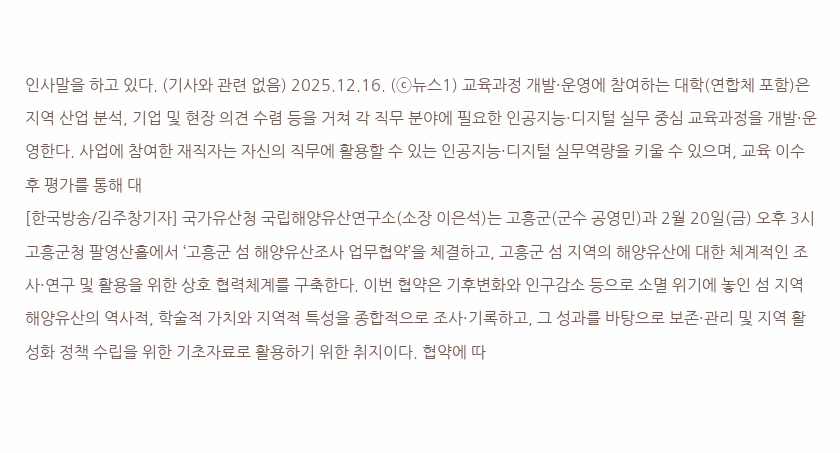인사말을 하고 있다. (기사와 관련 없음) 2025.12.16. (ⓒ뉴스1) 교육과정 개발·운영에 참여하는 대학(연합체 포함)은 지역 산업 분석, 기업 및 현장 의견 수렴 등을 거쳐 각 직무 분야에 필요한 인공지능·디지털 실무 중심 교육과정을 개발·운영한다. 사업에 참여한 재직자는 자신의 직무에 활용할 수 있는 인공지능·디지털 실무역량을 키울 수 있으며, 교육 이수 후 평가를 통해 대
[한국방송/김주창기자] 국가유산청 국립해양유산연구소(소장 이은석)는 고흥군(군수 공영민)과 2월 20일(금) 오후 3시 고흥군청 팔영산홀에서 ‘고흥군 섬 해양유산조사 업무협약’을 체결하고, 고흥군 섬 지역의 해양유산에 대한 체계적인 조사·연구 및 활용을 위한 상호 협력체계를 구축한다. 이번 협약은 기후변화와 인구감소 등으로 소멸 위기에 놓인 섬 지역 해양유산의 역사적, 학술적 가치와 지역적 특성을 종합적으로 조사·기록하고, 그 성과를 바탕으로 보존·관리 및 지역 활성화 정책 수립을 위한 기초자료로 활용하기 위한 취지이다. 협약에 따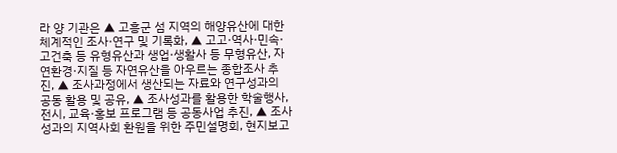라 양 기관은 ▲ 고흥군 섬 지역의 해양유산에 대한 체계적인 조사·연구 및 기록화, ▲ 고고·역사·민속·고건축 등 유형유산과 생업·생활사 등 무형유산, 자연환경·지질 등 자연유산을 아우르는 종합조사 추진, ▲ 조사과정에서 생산되는 자료와 연구성과의 공동 활용 및 공유, ▲ 조사성과를 활용한 학술행사, 전시, 교육·홍보 프로그램 등 공동사업 추진, ▲ 조사 성과의 지역사회 환원을 위한 주민설명회, 현지보고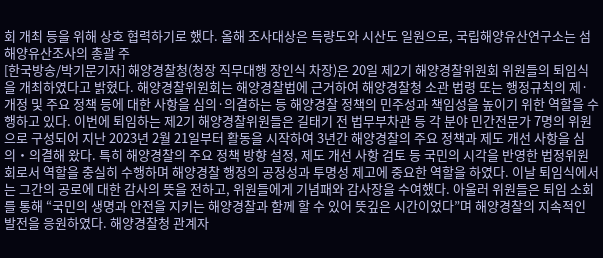회 개최 등을 위해 상호 협력하기로 했다. 올해 조사대상은 득량도와 시산도 일원으로, 국립해양유산연구소는 섬 해양유산조사의 총괄 주
[한국방송/박기문기자] 해양경찰청(청장 직무대행 장인식 차장)은 20일 제2기 해양경찰위원회 위원들의 퇴임식을 개최하였다고 밝혔다. 해양경찰위원회는 해양경찰법에 근거하여 해양경찰청 소관 법령 또는 행정규칙의 제·개정 및 주요 정책 등에 대한 사항을 심의·의결하는 등 해양경찰 정책의 민주성과 책임성을 높이기 위한 역할을 수행하고 있다. 이번에 퇴임하는 제2기 해양경찰위원들은 길태기 전 법무부차관 등 각 분야 민간전문가 7명의 위원으로 구성되어 지난 2023년 2월 21일부터 활동을 시작하여 3년간 해양경찰의 주요 정책과 제도 개선 사항을 심의‧의결해 왔다. 특히 해양경찰의 주요 정책 방향 설정, 제도 개선 사항 검토 등 국민의 시각을 반영한 법정위원회로서 역할을 충실히 수행하며 해양경찰 행정의 공정성과 투명성 제고에 중요한 역할을 하였다. 이날 퇴임식에서는 그간의 공로에 대한 감사의 뜻을 전하고, 위원들에게 기념패와 감사장을 수여했다. 아울러 위원들은 퇴임 소회를 통해 “국민의 생명과 안전을 지키는 해양경찰과 함께 할 수 있어 뜻깊은 시간이었다”며 해양경찰의 지속적인 발전을 응원하였다. 해양경찰청 관계자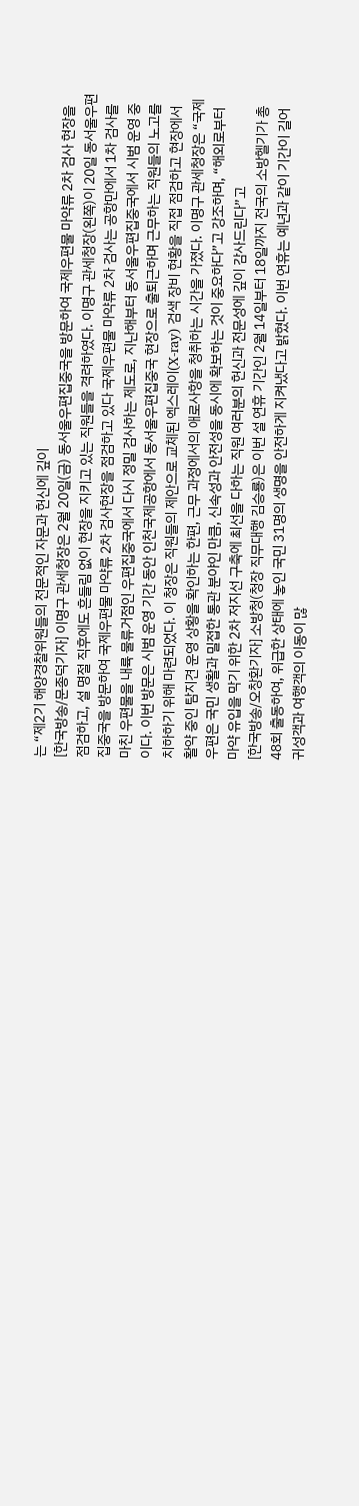는 “제2기 해양경찰위원들의 전문적인 자문과 헌신에 깊이
[한국방송/문종덕기자] 이명구 관세청장은 2월 20일(금) 동서울우편집중국을 방문하여 국제우편물 마약류 2차 검사 현장을 점검하고, 설 명절 직후에도 흔들림 없이 현장을 지키고 있는 직원들을 격려하였다. 이명구 관세청장(왼쪽)이 20일 동서울우편집중국을 방문하여 국제우편물 마약류 2차 검사현장을 점검하고 있다 국제우편물 마약류 2차 검사는 공항만에서 1차 검사를 마친 우편물을 내륙 물류거점인 우편집중국에서 다시 정밀 검사하는 제도로, 지난해부터 동서울우편집중국에서 시범 운영 중이다. 이번 방문은 시범 운영 기간 동안 인천국제공항에서 동서울우편집중국 현장으로 출퇴근하며 근무하는 직원들의 노고를 치하하기 위해 마련되었다. 이 청장은 직원들의 제안으로 교체된 엑스레이(X-ray) 검색 장비 현황을 직접 점검하고 현장에서 활약 중인 탐지견 운영 상황을 확인하는 한편, 근무 과정에서의 애로사항을 청취하는 시간을 가졌다. 이명구 관세청장은 “국제우편은 국민 생활과 밀접한 통관 분야인 만큼, 신속성과 안전성을 동시에 확보하는 것이 중요하다”고 강조하며, “해외로부터 마약 유입을 막기 위한 2차 저지선 구축에 최선을 다하는 직원 여러분의 헌신과 전문성에 깊이 감사드린다”고
[한국방송/오창환기자] 소방청(청장 직무대행 김승룡)은 이번 설 연휴 기간인 2월 14일부터 18일까지 전국의 소방헬기가 총 48회 출동하여, 위급한 상태에 놓인 국민 31명의 생명을 안전하게 지켜냈다고 밝혔다. 이번 연휴는 예년과 같이 기간이 길어 귀성객과 여행객의 이동이 많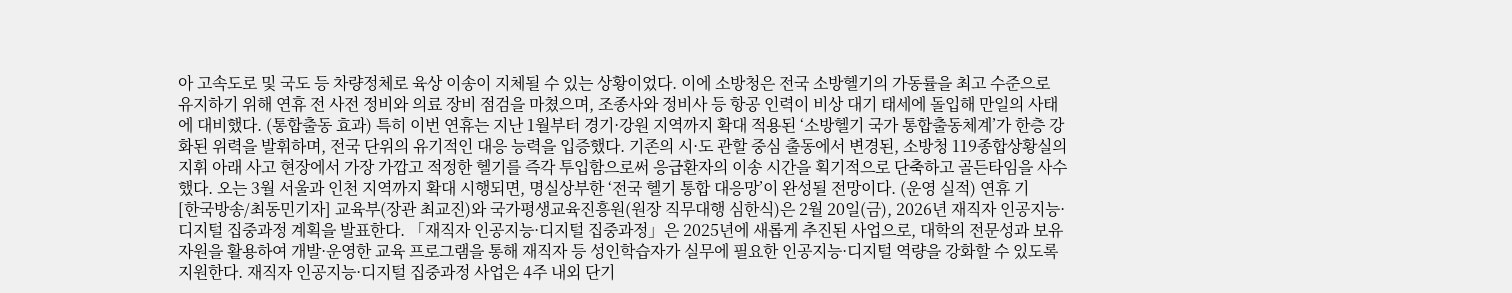아 고속도로 및 국도 등 차량정체로 육상 이송이 지체될 수 있는 상황이었다. 이에 소방청은 전국 소방헬기의 가동률을 최고 수준으로 유지하기 위해 연휴 전 사전 정비와 의료 장비 점검을 마쳤으며, 조종사와 정비사 등 항공 인력이 비상 대기 태세에 돌입해 만일의 사태에 대비했다. (통합출동 효과) 특히 이번 연휴는 지난 1월부터 경기·강원 지역까지 확대 적용된 ‘소방헬기 국가 통합출동체계’가 한층 강화된 위력을 발휘하며, 전국 단위의 유기적인 대응 능력을 입증했다. 기존의 시·도 관할 중심 출동에서 변경된, 소방청 119종합상황실의 지휘 아래 사고 현장에서 가장 가깝고 적정한 헬기를 즉각 투입함으로써 응급환자의 이송 시간을 획기적으로 단축하고 골든타임을 사수했다. 오는 3월 서울과 인천 지역까지 확대 시행되면, 명실상부한 ‘전국 헬기 통합 대응망’이 완성될 전망이다. (운영 실적) 연휴 기
[한국방송/최동민기자] 교육부(장관 최교진)와 국가평생교육진흥원(원장 직무대행 심한식)은 2월 20일(금), 2026년 재직자 인공지능·디지털 집중과정 계획을 발표한다. 「재직자 인공지능·디지털 집중과정」은 2025년에 새롭게 추진된 사업으로, 대학의 전문성과 보유 자원을 활용하여 개발·운영한 교육 프로그램을 통해 재직자 등 성인학습자가 실무에 필요한 인공지능·디지털 역량을 강화할 수 있도록 지원한다. 재직자 인공지능·디지털 집중과정 사업은 4주 내외 단기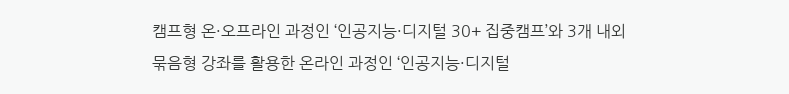캠프형 온·오프라인 과정인 ‘인공지능·디지털 30+ 집중캠프’와 3개 내외 묶음형 강좌를 활용한 온라인 과정인 ‘인공지능·디지털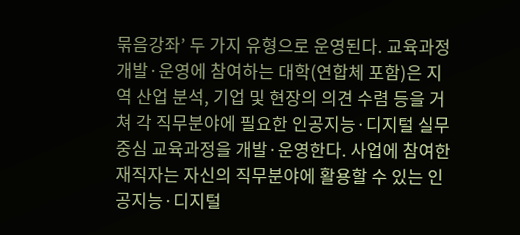묶음강좌’ 두 가지 유형으로 운영된다. 교육과정 개발·운영에 참여하는 대학(연합체 포함)은 지역 산업 분석, 기업 및 현장의 의견 수렴 등을 거쳐 각 직무분야에 필요한 인공지능·디지털 실무 중심 교육과정을 개발·운영한다. 사업에 참여한 재직자는 자신의 직무분야에 활용할 수 있는 인공지능·디지털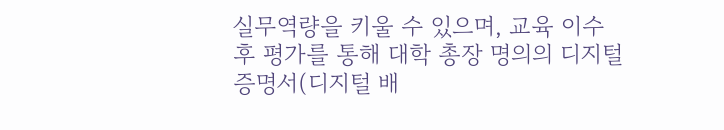실무역량을 키울 수 있으며, 교육 이수 후 평가를 통해 대학 총장 명의의 디지털 증명서(디지털 배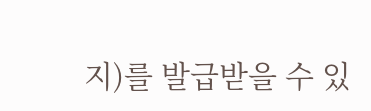지)를 발급받을 수 있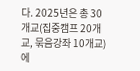다. 2025년은 총 30개교(집중캠프 20개교, 묶음강좌 10개교)에